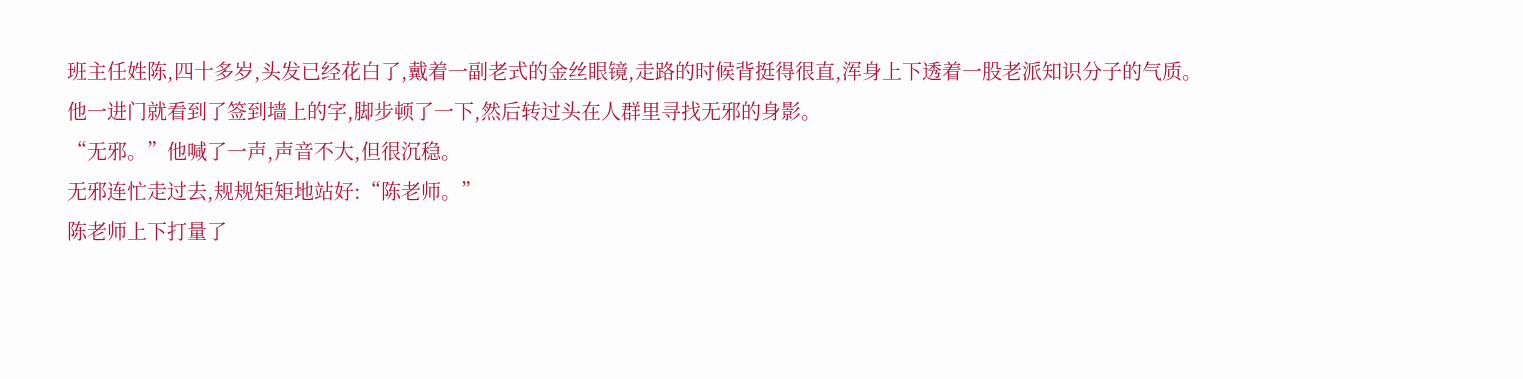班主任姓陈,四十多岁,头发已经花白了,戴着一副老式的金丝眼镜,走路的时候背挺得很直,浑身上下透着一股老派知识分子的气质。
他一进门就看到了签到墙上的字,脚步顿了一下,然后转过头在人群里寻找无邪的身影。
“无邪。”他喊了一声,声音不大,但很沉稳。
无邪连忙走过去,规规矩矩地站好:“陈老师。”
陈老师上下打量了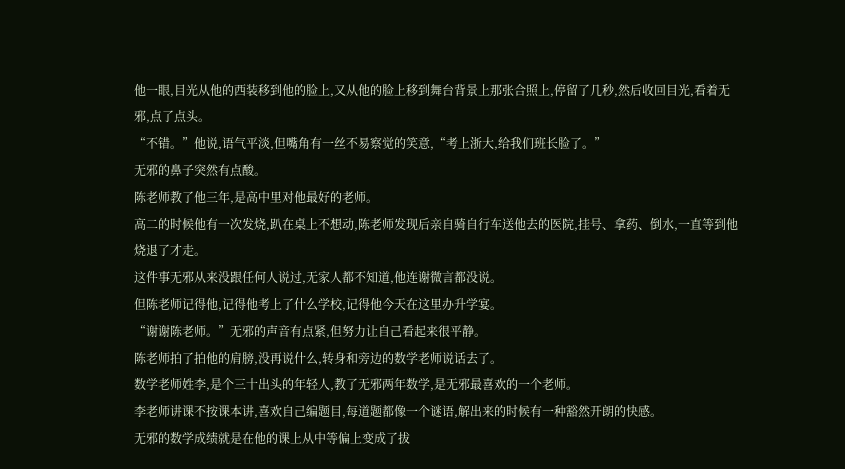他一眼,目光从他的西装移到他的脸上,又从他的脸上移到舞台背景上那张合照上,停留了几秒,然后收回目光,看着无邪,点了点头。
“不错。”他说,语气平淡,但嘴角有一丝不易察觉的笑意,“考上浙大,给我们班长脸了。”
无邪的鼻子突然有点酸。
陈老师教了他三年,是高中里对他最好的老师。
高二的时候他有一次发烧,趴在桌上不想动,陈老师发现后亲自骑自行车送他去的医院,挂号、拿药、倒水,一直等到他烧退了才走。
这件事无邪从来没跟任何人说过,无家人都不知道,他连谢微言都没说。
但陈老师记得他,记得他考上了什么学校,记得他今天在这里办升学宴。
“谢谢陈老师。”无邪的声音有点紧,但努力让自己看起来很平静。
陈老师拍了拍他的肩膀,没再说什么,转身和旁边的数学老师说话去了。
数学老师姓李,是个三十出头的年轻人,教了无邪两年数学,是无邪最喜欢的一个老师。
李老师讲课不按课本讲,喜欢自己编题目,每道题都像一个谜语,解出来的时候有一种豁然开朗的快感。
无邪的数学成绩就是在他的课上从中等偏上变成了拔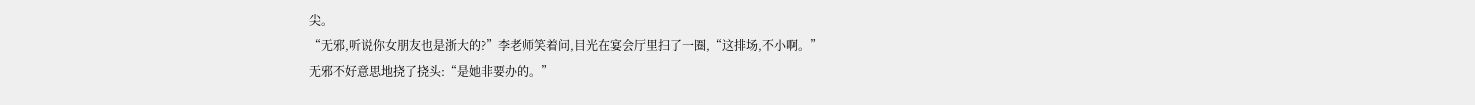尖。
“无邪,听说你女朋友也是浙大的?”李老师笑着问,目光在宴会厅里扫了一圈,“这排场,不小啊。”
无邪不好意思地挠了挠头:“是她非要办的。”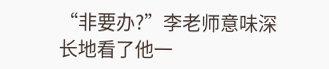“非要办?”李老师意味深长地看了他一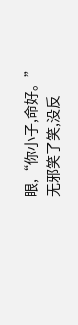眼,“你小子,命好。”
无邪笑了笑,没反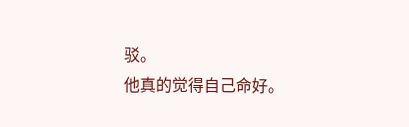驳。
他真的觉得自己命好。